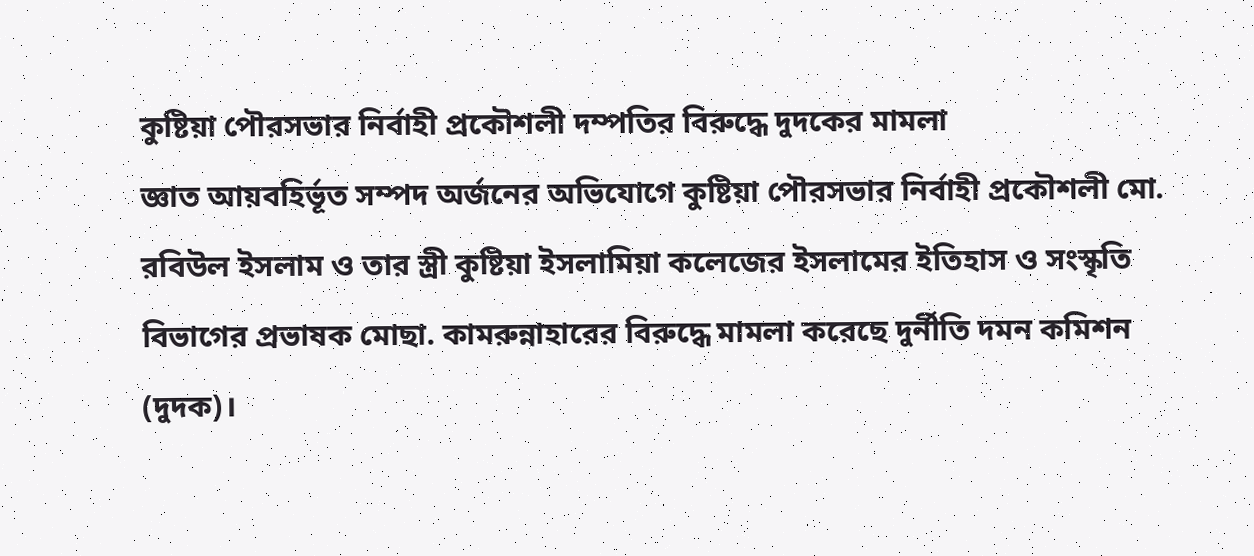কুষ্টিয়া পৌরসভার নির্বাহী প্রকৌশলী দম্পতির বিরুদ্ধে দুদকের মামলা
জ্ঞাত আয়বহির্ভূত সম্পদ অর্জনের অভিযোগে কুষ্টিয়া পৌরসভার নির্বাহী প্রকৌশলী মো. রবিউল ইসলাম ও তার স্ত্রী কুষ্টিয়া ইসলামিয়া কলেজের ইসলামের ইতিহাস ও সংস্কৃতি বিভাগের প্রভাষক মোছা. কামরুন্নাহারের বিরুদ্ধে মামলা করেছে দুর্নীতি দমন কমিশন (দুদক)।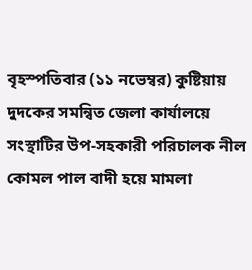বৃহস্পতিবার (১১ নভেম্বর) কুষ্টিয়ায় দুদকের সমন্বিত জেলা কার্যালয়ে সংস্থাটির উপ-সহকারী পরিচালক নীল কোমল পাল বাদী হয়ে মামলা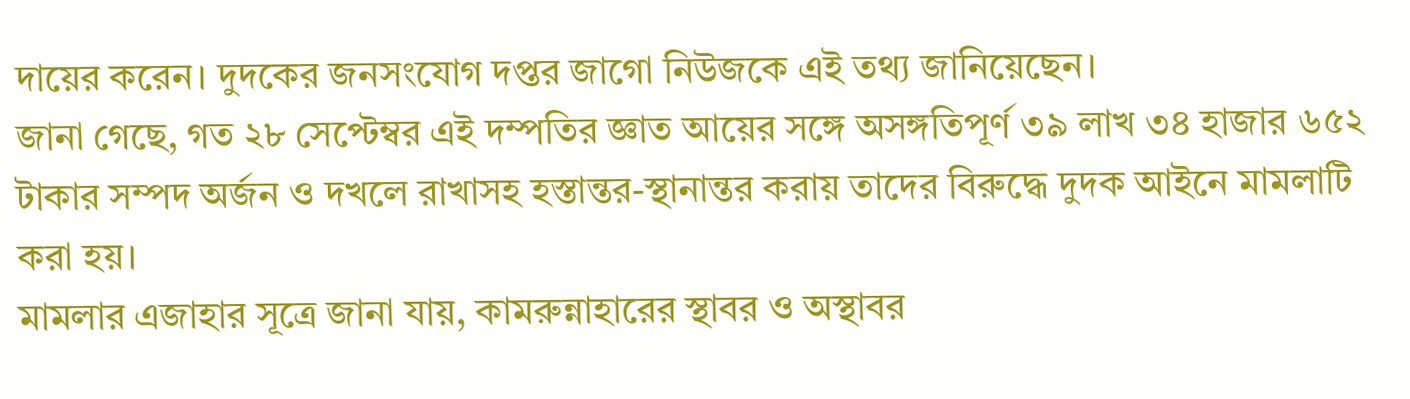দায়ের করেন। দুদকের জনসংযোগ দপ্তর জাগো নিউজকে এই তথ্য জানিয়েছেন।
জানা গেছে, গত ২৮ সেপ্টেম্বর এই দম্পতির জ্ঞাত আয়ের সঙ্গে অসঙ্গতিপূর্ণ ৩৯ লাখ ৩৪ হাজার ৬৫২ টাকার সম্পদ অর্জন ও দখলে রাখাসহ হস্তান্তর-স্থানান্তর করায় তাদের বিরুদ্ধে দুদক আইনে মামলাটি করা হয়।
মামলার এজাহার সূত্রে জানা যায়, কামরুন্নাহারের স্থাবর ও অস্থাবর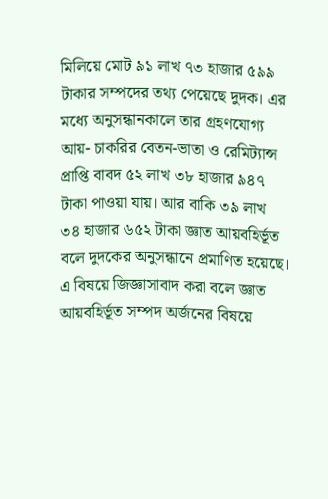মিলিয়ে মোট ৯১ লাখ ৭৩ হাজার ৫৯৯ টাকার সম্পদের তথ্য পেয়েছে দুদক। এর মধ্যে অনুসন্ধানকালে তার গ্রহণযোগ্য আয়- চাকরির বেতন-ভাতা ও রেমিট্যান্স প্রাপ্তি বাবদ ৫২ লাখ ৩৮ হাজার ৯৪৭ টাকা পাওয়া যায়। আর বাকি ৩৯ লাখ ৩৪ হাজার ৬৫২ টাকা জ্ঞাত আয়বহির্ভূত বলে দুদকের অনুসন্ধানে প্রমাণিত হয়েছে। এ বিষয়ে জিজ্ঞাসাবাদ করা বলে জ্ঞাত আয়বহির্ভূত সম্পদ অর্জনের বিষয়ে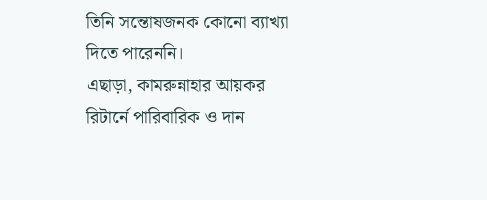তিনি সন্তোষজনক কোনো ব্যাখ্যা দিতে পারেননি।
এছাড়া, কামরুন্নাহার আয়কর রিটার্নে পারিবারিক ও দান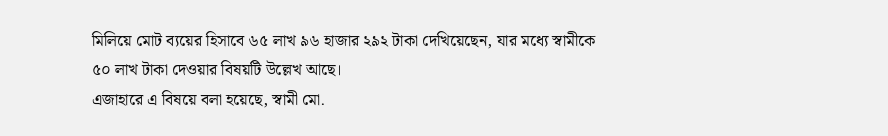মিলিয়ে মোট ব্যয়ের হিসাবে ৬৫ লাখ ৯৬ হাজার ২৯২ টাকা দেখিয়েছেন, যার মধ্যে স্বামীকে ৫০ লাখ টাকা দেওয়ার বিষয়টি উল্লেখ আছে।
এজাহারে এ বিষয়ে বলা হয়েছে, স্বামী মো.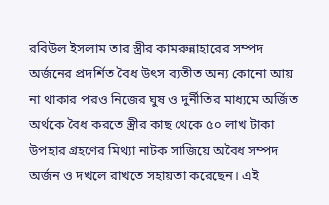রবিউল ইসলাম তার স্ত্রীর কামরুন্নাহারের সম্পদ অর্জনের প্রদর্শিত বৈধ উৎস ব্যতীত অন্য কোনো আয় না থাকার পরও নিজের ঘুষ ও দুর্নীতির মাধ্যমে অর্জিত অর্থকে বৈধ করতে স্ত্রীর কাছ থেকে ৫০ লাখ টাকা উপহার গ্রহণের মিথ্যা নাটক সাজিয়ে অবৈধ সম্পদ অর্জন ও দখলে রাখতে সহায়তা করেছেন। এই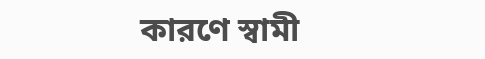কারণে স্বামী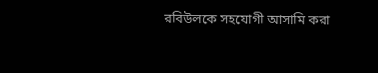রবিউলকে সহযোগী আসামি করা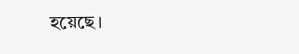হয়েছে।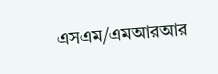এসএম/এমআরআর